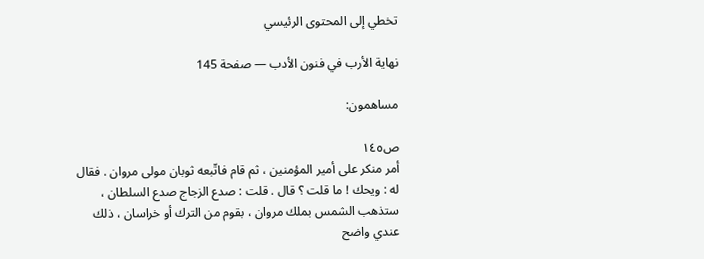تخطي إلى المحتوى الرئيسي

نهاية الأرب في فنون الأدب — صفحة 145

مساهمون:

ص١٤٥
أمر منكر على أمير المؤمنين ، ثم قام فاتّبعه ثوبان مولى مروان . فقال له : ويحك ! ما قلت ؟ قال . قلت : صدع الزجاج صدع السلطان ، ستذهب الشمس بملك مروان ، بقوم من الترك أو خراسان ، ذلك عندي واضح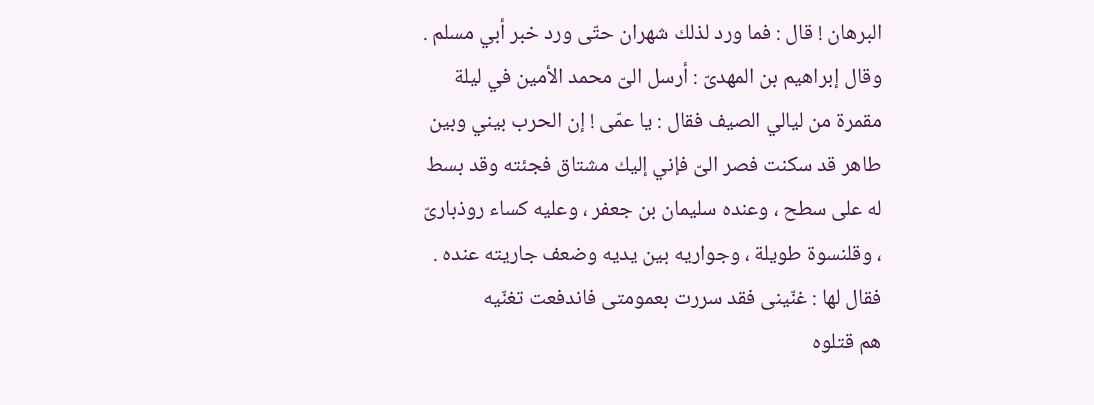البرهان ! قال : فما ورد لذلك شهران حتّى ورد خبر أبي مسلم . وقال إبراهيم بن المهدىّ : أرسل الىّ محمد الأمين في ليلة مقمرة من ليالي الصيف فقال : يا عمّى ! إن الحرب بيني وبين طاهر قد سكنت فصر الىّ فإني إليك مشتاق فجئته وقد بسط له على سطح ، وعنده سليمان بن جعفر ، وعليه كساء روذبارىّ ، وقلنسوة طويلة ، وجواريه بين يديه وضعف جاريته عنده . فقال لها : غنّينى فقد سررت بعمومتى فاندفعت تغنّيه
هم قتلوه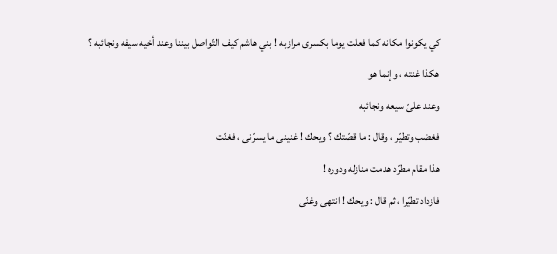كي يكونوا مكانه كما فعلت يوما بكسرى مرازبه ! بني هاشم كيف التّواصل بيننا وعند أخيه سيفه ونجائبه ؟
هكذا غنته ، وإنما هو
وعند علىّ سيعه ونجائبه
فغضب وتطيّر ، وقال : ما قصّتك ؟ ويحك ! غنينى ما يسرّنى ، فغنّت
هذا مقام مطرّد هدمت منازله ودوره !
فازداد تطيّرا ، ثم قال : ويحك ! انتهى وغنّى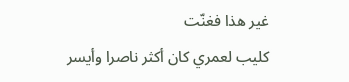غير هذا فغنّت
كليب لعمري كان أكثر ناصرا وأيسر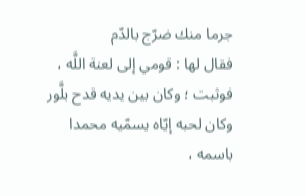جرما منك ضرّج بالدّم
فقال لها : قومي إلى لعنة اللَّه ، فوثبت ؛ وكان بين يديه قدح بلَّور وكان لحبه إيّاه يسمّيه محمدا باسمه ،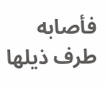فأصابه طرف ذيلها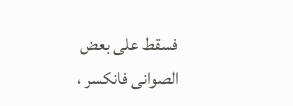فسقط على بعض الصوانى فانكسر ،